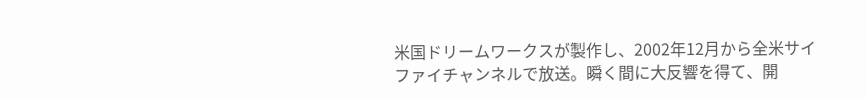米国ドリームワークスが製作し、2002年12月から全米サイファイチャンネルで放送。瞬く間に大反響を得て、開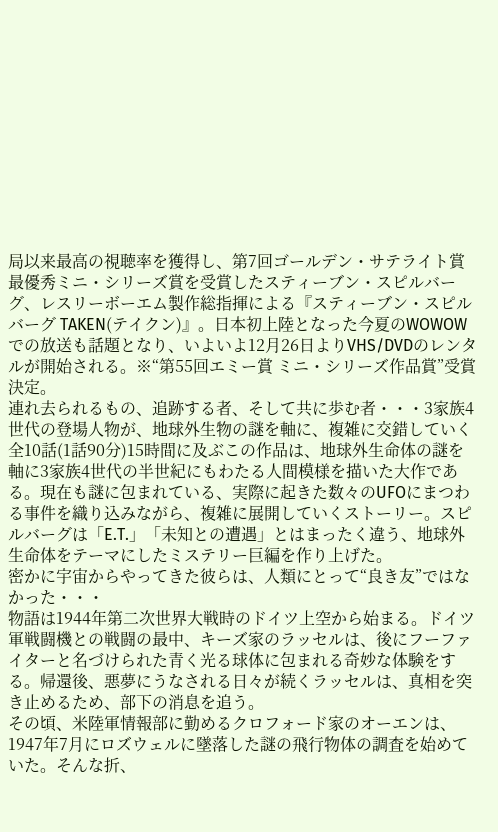局以来最高の視聴率を獲得し、第7回ゴールデン・サテライト賞最優秀ミニ・シリーズ賞を受賞したスティーブン・スピルバーグ、レスリーボーエム製作総指揮による『スティーブン・スピルバーグ TAKEN(テイクン)』。日本初上陸となった今夏のWOWOWでの放送も話題となり、いよいよ12月26日よりVHS/DVDのレンタルが開始される。※“第55回エミー賞 ミニ・シリーズ作品賞”受賞決定。
連れ去られるもの、追跡する者、そして共に歩む者・・・3家族4世代の登場人物が、地球外生物の謎を軸に、複雑に交錯していく
全10話(1話90分)15時間に及ぶこの作品は、地球外生命体の謎を軸に3家族4世代の半世紀にもわたる人間模様を描いた大作である。現在も謎に包まれている、実際に起きた数々のUFOにまつわる事件を織り込みながら、複雑に展開していくストーリー。スピルバーグは「E.T.」「未知との遭遇」とはまったく違う、地球外生命体をテーマにしたミステリー巨編を作り上げた。
密かに宇宙からやってきた彼らは、人類にとって“良き友”ではなかった・・・
物語は1944年第二次世界大戦時のドイツ上空から始まる。ドイツ軍戦闘機との戦闘の最中、キーズ家のラッセルは、後にフーファイターと名づけられた青く光る球体に包まれる奇妙な体験をする。帰還後、悪夢にうなされる日々が続くラッセルは、真相を突き止めるため、部下の消息を追う。
その頃、米陸軍情報部に勤めるクロフォード家のオーエンは、1947年7月にロズウェルに墜落した謎の飛行物体の調査を始めていた。そんな折、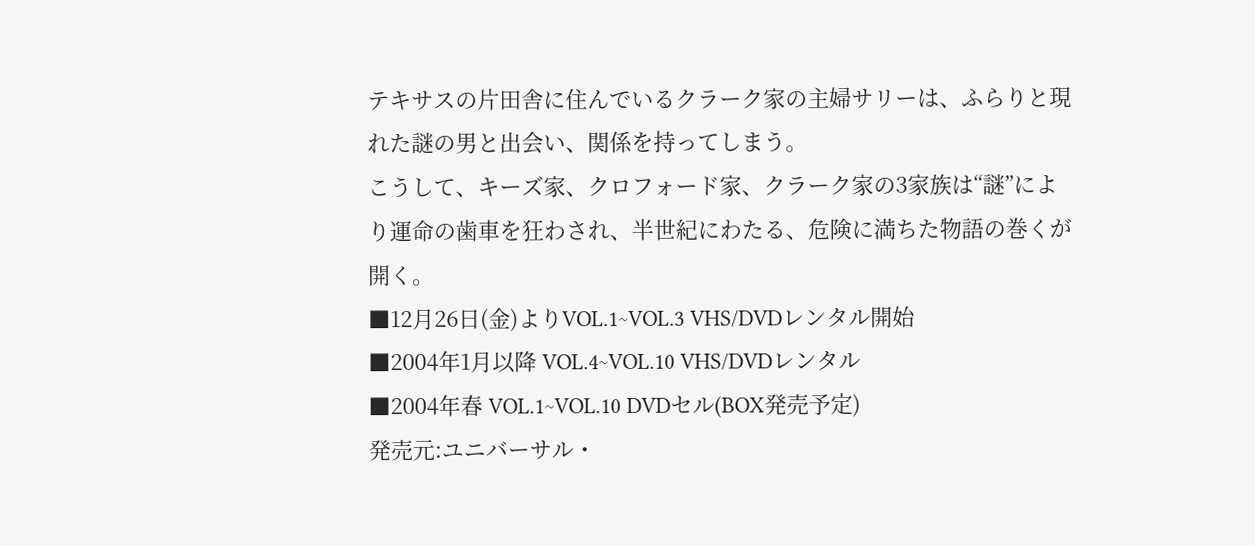テキサスの片田舎に住んでいるクラーク家の主婦サリーは、ふらりと現れた謎の男と出会い、関係を持ってしまう。
こうして、キーズ家、クロフォード家、クラーク家の3家族は“謎”により運命の歯車を狂わされ、半世紀にわたる、危険に満ちた物語の巻くが開く。
■12月26日(金)よりVOL.1~VOL.3 VHS/DVDレンタル開始
■2004年1月以降 VOL.4~VOL.10 VHS/DVDレンタル
■2004年春 VOL.1~VOL.10 DVDセル(BOX発売予定)
発売元:ユニバーサル・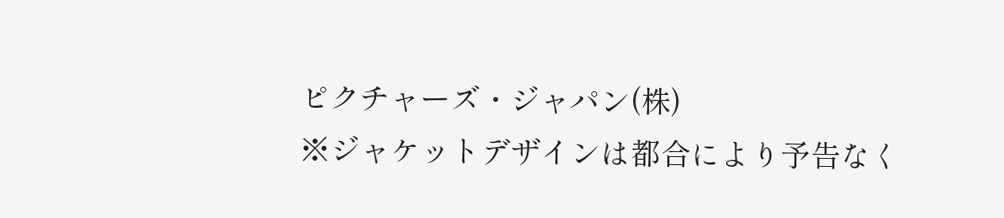ピクチャーズ・ジャパン(株)
※ジャケットデザインは都合により予告なく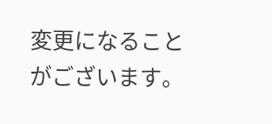変更になることがございます。